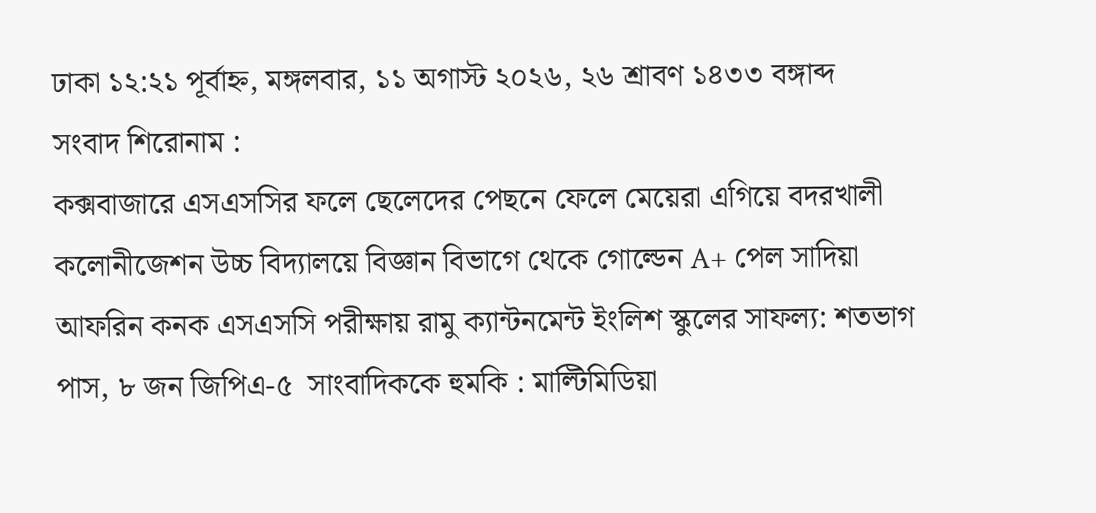ঢাকা ১২:২১ পূর্বাহ্ন, মঙ্গলবার, ১১ অগাস্ট ২০২৬, ২৬ শ্রাবণ ১৪৩৩ বঙ্গাব্দ
সংবাদ শিরোনাম :
কক্সবাজারে এসএসসির ফলে ছেলেদের পেছনে ফেলে মেয়েরা এগিয়ে বদরখালী কলোনীজেশন উচ্চ বিদ্যালয়ে বিজ্ঞান বিভাগে থেকে গোল্ডেন A+ পেল সাদিয়া আফরিন কনক এসএসসি পরীক্ষায় রামু ক্যান্টনমেন্ট ইংলিশ স্কুলের সাফল্য: শতভাগ পাস, ৮ জন জিপিএ-৫  সাংবাদিককে হুমকি : মাল্টিমিডিয়া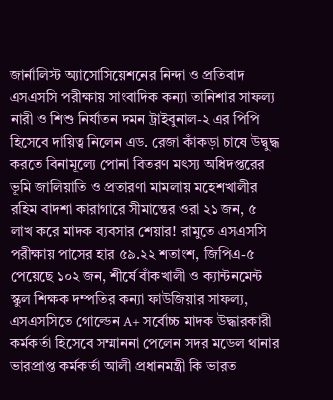জার্নালিস্ট অ্যাসোসিয়েশনের নিন্দা ও প্রতিবাদ এসএসসি পরীক্ষায় সাংবাদিক কন্যা তানিশার সাফল্য নারী ও শিশু নির্যাতন দমন ট্রাইবুনাল-২ এর পিপি হিসেবে দায়িত্ব নিলেন এড. রেজা কাঁকড়া চাষে উদ্বুদ্ধ করতে বিনামূল্যে পোনা বিতরণ মৎস্য অধিদপ্তরের ভূমি জালিয়াতি ও প্রতারণা মামলায় মহেশখালীর রহিম বাদশা কারাগারে সীমান্তের ওরা ২১ জন, ৫ লাখ করে মাদক ব্যবসার শেয়ার! রামুতে এসএসসি পরীক্ষায় পাসের হার ৫৯.২২ শতাংশ, জিপিএ-৫ পেয়েছে ১০২ জন, শীর্ষে বাঁকখালী ও ক্যান্টনমেন্ট স্কুল শিক্ষক দম্পতির কন্যা ফাউজিয়ার সাফল্য, এসএসসিতে গোল্ডেন A+ সর্বোচ্চ মাদক উদ্ধারকারী কর্মকর্তা হিসেবে সম্মাননা পেলেন সদর মডেল থানার ভারপ্রাপ্ত কর্মকর্তা আলী প্রধানমন্ত্রী কি ভারত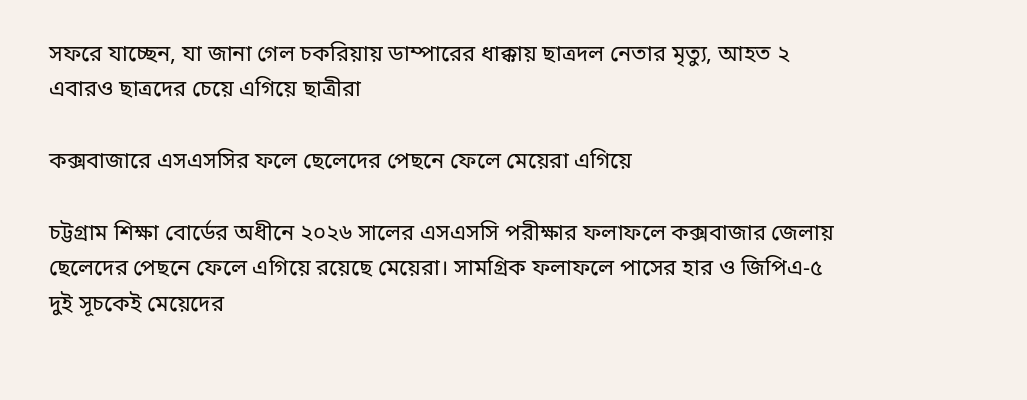সফরে যাচ্ছেন, যা জানা গেল চকরিয়ায় ডাম্পারের ধাক্কায় ছাত্রদল নেতার মৃত্যু, আহত ২ এবারও ছাত্রদের চেয়ে এগিয়ে ছাত্রীরা

কক্সবাজারে এসএসসির ফলে ছেলেদের পেছনে ফেলে মেয়েরা এগিয়ে

চট্টগ্রাম শিক্ষা বোর্ডের অধীনে ২০২৬ সালের এসএসসি পরীক্ষার ফলাফলে কক্সবাজার জেলায় ছেলেদের পেছনে ফেলে এগিয়ে রয়েছে মেয়েরা। সামগ্রিক ফলাফলে পাসের হার ও জিপিএ-৫ দুই সূচকেই মেয়েদের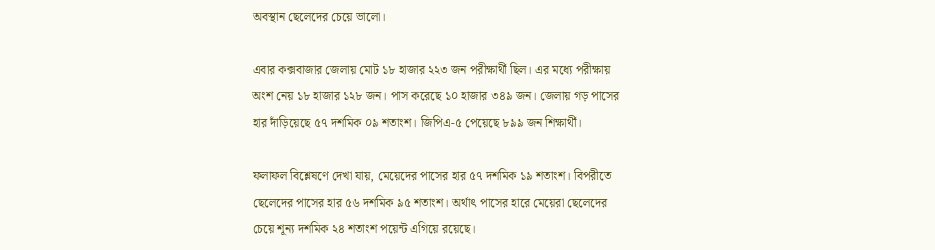অবস্থান ছেলেদের চেয়ে ভালো।

এবার কক্সবাজার জেলায় মোট ১৮ হাজার ২২৩ জন পরীক্ষার্থী ছিল। এর মধ্যে পরীক্ষায় অংশ নেয় ১৮ হাজার ১২৮ জন। পাস করেছে ১০ হাজার ৩৪৯ জন। জেলায় গড় পাসের হার দাঁড়িয়েছে ৫৭ দশমিক ০৯ শতাংশ। জিপিএ-৫ পেয়েছে ৮৯৯ জন শিক্ষার্থী।

ফলাফল বিশ্লেষণে দেখা যায়, মেয়েদের পাসের হার ৫৭ দশমিক ১৯ শতাংশ। বিপরীতে ছেলেদের পাসের হার ৫৬ দশমিক ৯৫ শতাংশ। অর্থাৎ পাসের হারে মেয়েরা ছেলেদের চেয়ে শূন্য দশমিক ২৪ শতাংশ পয়েন্ট এগিয়ে রয়েছে।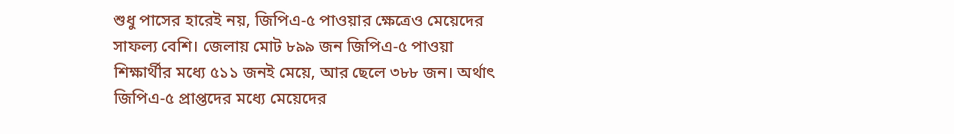শুধু পাসের হারেই নয়, জিপিএ-৫ পাওয়ার ক্ষেত্রেও মেয়েদের সাফল্য বেশি। জেলায় মোট ৮৯৯ জন জিপিএ-৫ পাওয়া শিক্ষার্থীর মধ্যে ৫১১ জনই মেয়ে, আর ছেলে ৩৮৮ জন। অর্থাৎ জিপিএ-৫ প্রাপ্তদের মধ্যে মেয়েদের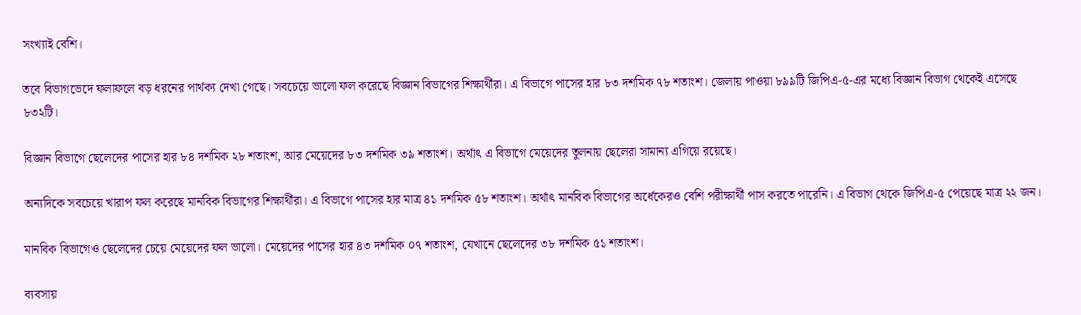সংখ্যাই বেশি।

তবে বিভাগভেদে ফলাফলে বড় ধরনের পার্থক্য দেখা গেছে। সবচেয়ে ভালো ফল করেছে বিজ্ঞান বিভাগের শিক্ষার্থীরা। এ বিভাগে পাসের হার ৮৩ দশমিক ৭৮ শতাংশ। জেলায় পাওয়া ৮৯৯টি জিপিএ-৫-এর মধ্যে বিজ্ঞান বিভাগ থেকেই এসেছে ৮৩২টি।

বিজ্ঞান বিভাগে ছেলেদের পাসের হার ৮৪ দশমিক ২৮ শতাংশ, আর মেয়েদের ৮৩ দশমিক ৩৯ শতাংশ। অর্থাৎ এ বিভাগে মেয়েদের তুলনায় ছেলেরা সামান্য এগিয়ে রয়েছে।

অন্যদিকে সবচেয়ে খারাপ ফল করেছে মানবিক বিভাগের শিক্ষার্থীরা। এ বিভাগে পাসের হার মাত্র ৪১ দশমিক ৫৮ শতাংশ। অর্থাৎ মানবিক বিভাগের অর্ধেকেরও বেশি পরীক্ষার্থী পাস করতে পারেনি। এ বিভাগ থেকে জিপিএ-৫ পেয়েছে মাত্র ২২ জন।

মানবিক বিভাগেও ছেলেদের চেয়ে মেয়েদের ফল ভালো। মেয়েদের পাসের হার ৪৩ দশমিক ০৭ শতাংশ, যেখানে ছেলেদের ৩৮ দশমিক ৫১ শতাংশ।

ব্যবসায়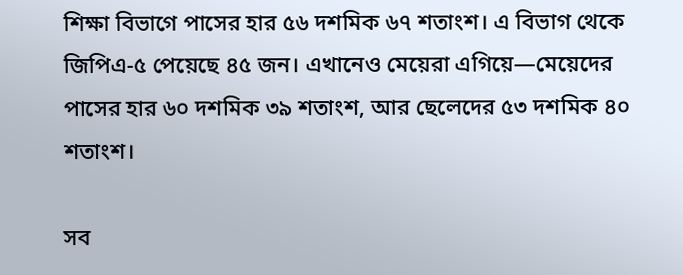শিক্ষা বিভাগে পাসের হার ৫৬ দশমিক ৬৭ শতাংশ। এ বিভাগ থেকে জিপিএ-৫ পেয়েছে ৪৫ জন। এখানেও মেয়েরা এগিয়ে—মেয়েদের পাসের হার ৬০ দশমিক ৩৯ শতাংশ, আর ছেলেদের ৫৩ দশমিক ৪০ শতাংশ।

সব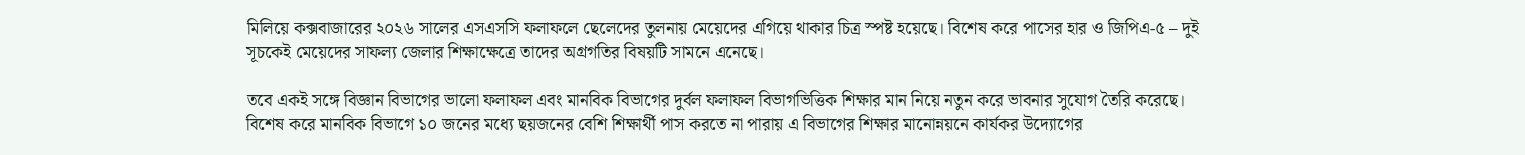মিলিয়ে কক্সবাজারের ২০২৬ সালের এসএসসি ফলাফলে ছেলেদের তুলনায় মেয়েদের এগিয়ে থাকার চিত্র স্পষ্ট হয়েছে। বিশেষ করে পাসের হার ও জিপিএ-৫ – দুই সূচকেই মেয়েদের সাফল্য জেলার শিক্ষাক্ষেত্রে তাদের অগ্রগতির বিষয়টি সামনে এনেছে।

তবে একই সঙ্গে বিজ্ঞান বিভাগের ভালো ফলাফল এবং মানবিক বিভাগের দুর্বল ফলাফল বিভাগভিত্তিক শিক্ষার মান নিয়ে নতুন করে ভাবনার সুযোগ তৈরি করেছে। বিশেষ করে মানবিক বিভাগে ১০ জনের মধ্যে ছয়জনের বেশি শিক্ষার্থী পাস করতে না পারায় এ বিভাগের শিক্ষার মানোন্নয়নে কার্যকর উদ্যোগের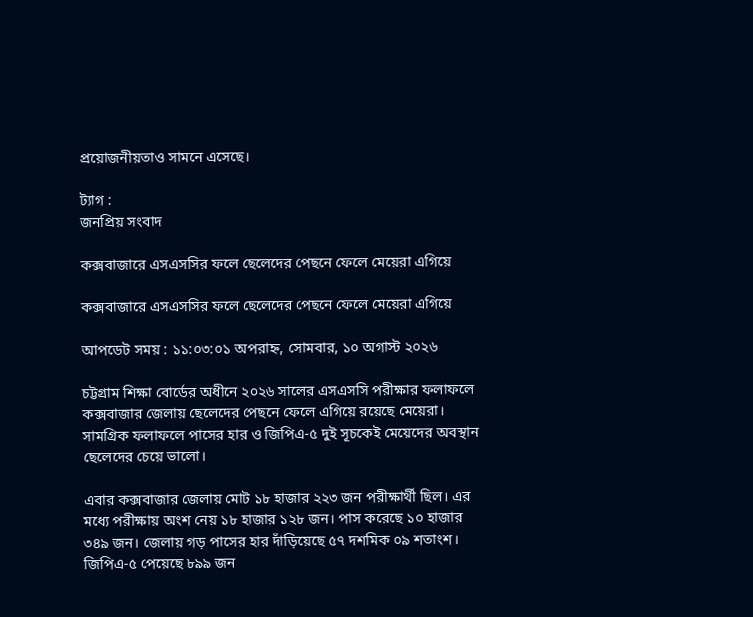প্রয়োজনীয়তাও সামনে এসেছে।

ট্যাগ :
জনপ্রিয় সংবাদ

কক্সবাজারে এসএসসির ফলে ছেলেদের পেছনে ফেলে মেয়েরা এগিয়ে

কক্সবাজারে এসএসসির ফলে ছেলেদের পেছনে ফেলে মেয়েরা এগিয়ে

আপডেট সময় : ১১:০৩:০১ অপরাহ্ন, সোমবার, ১০ অগাস্ট ২০২৬

চট্টগ্রাম শিক্ষা বোর্ডের অধীনে ২০২৬ সালের এসএসসি পরীক্ষার ফলাফলে কক্সবাজার জেলায় ছেলেদের পেছনে ফেলে এগিয়ে রয়েছে মেয়েরা। সামগ্রিক ফলাফলে পাসের হার ও জিপিএ-৫ দুই সূচকেই মেয়েদের অবস্থান ছেলেদের চেয়ে ভালো।

এবার কক্সবাজার জেলায় মোট ১৮ হাজার ২২৩ জন পরীক্ষার্থী ছিল। এর মধ্যে পরীক্ষায় অংশ নেয় ১৮ হাজার ১২৮ জন। পাস করেছে ১০ হাজার ৩৪৯ জন। জেলায় গড় পাসের হার দাঁড়িয়েছে ৫৭ দশমিক ০৯ শতাংশ। জিপিএ-৫ পেয়েছে ৮৯৯ জন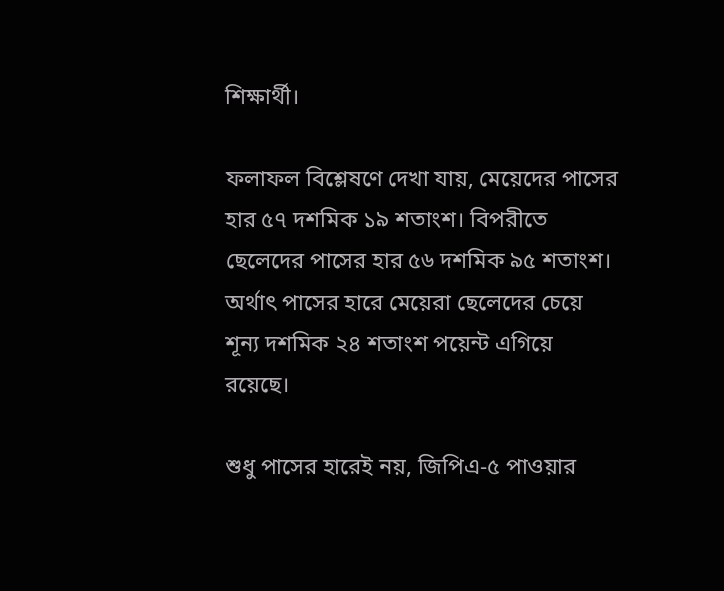শিক্ষার্থী।

ফলাফল বিশ্লেষণে দেখা যায়, মেয়েদের পাসের হার ৫৭ দশমিক ১৯ শতাংশ। বিপরীতে ছেলেদের পাসের হার ৫৬ দশমিক ৯৫ শতাংশ। অর্থাৎ পাসের হারে মেয়েরা ছেলেদের চেয়ে শূন্য দশমিক ২৪ শতাংশ পয়েন্ট এগিয়ে রয়েছে।

শুধু পাসের হারেই নয়, জিপিএ-৫ পাওয়ার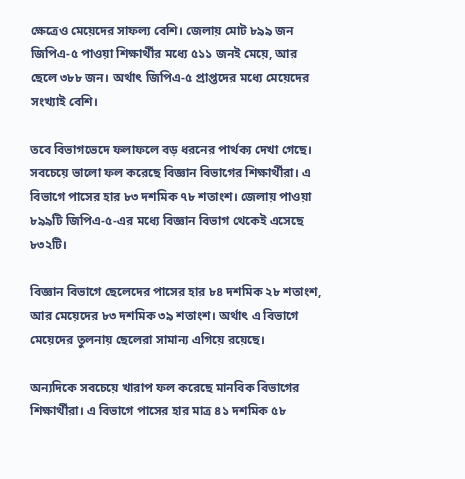ক্ষেত্রেও মেয়েদের সাফল্য বেশি। জেলায় মোট ৮৯৯ জন জিপিএ-৫ পাওয়া শিক্ষার্থীর মধ্যে ৫১১ জনই মেয়ে, আর ছেলে ৩৮৮ জন। অর্থাৎ জিপিএ-৫ প্রাপ্তদের মধ্যে মেয়েদের সংখ্যাই বেশি।

তবে বিভাগভেদে ফলাফলে বড় ধরনের পার্থক্য দেখা গেছে। সবচেয়ে ভালো ফল করেছে বিজ্ঞান বিভাগের শিক্ষার্থীরা। এ বিভাগে পাসের হার ৮৩ দশমিক ৭৮ শতাংশ। জেলায় পাওয়া ৮৯৯টি জিপিএ-৫-এর মধ্যে বিজ্ঞান বিভাগ থেকেই এসেছে ৮৩২টি।

বিজ্ঞান বিভাগে ছেলেদের পাসের হার ৮৪ দশমিক ২৮ শতাংশ, আর মেয়েদের ৮৩ দশমিক ৩৯ শতাংশ। অর্থাৎ এ বিভাগে মেয়েদের তুলনায় ছেলেরা সামান্য এগিয়ে রয়েছে।

অন্যদিকে সবচেয়ে খারাপ ফল করেছে মানবিক বিভাগের শিক্ষার্থীরা। এ বিভাগে পাসের হার মাত্র ৪১ দশমিক ৫৮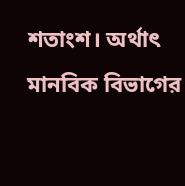শতাংশ। অর্থাৎ মানবিক বিভাগের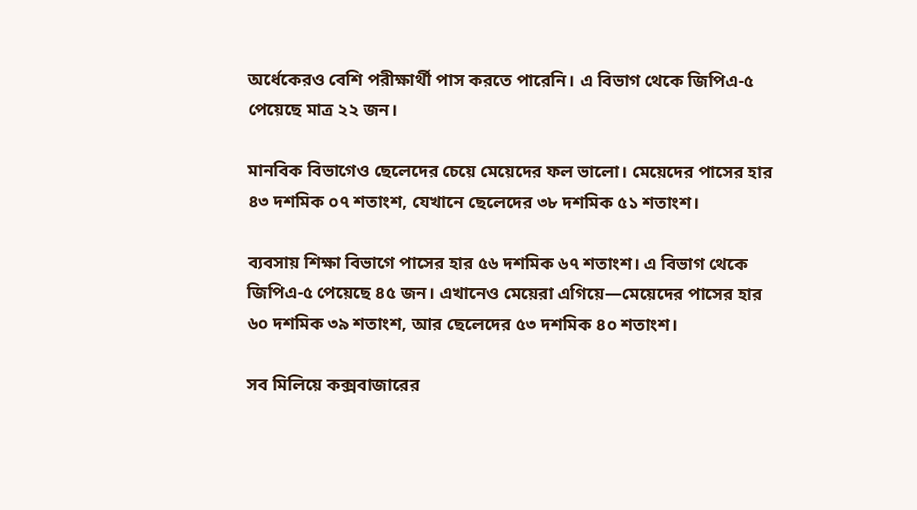অর্ধেকেরও বেশি পরীক্ষার্থী পাস করতে পারেনি। এ বিভাগ থেকে জিপিএ-৫ পেয়েছে মাত্র ২২ জন।

মানবিক বিভাগেও ছেলেদের চেয়ে মেয়েদের ফল ভালো। মেয়েদের পাসের হার ৪৩ দশমিক ০৭ শতাংশ, যেখানে ছেলেদের ৩৮ দশমিক ৫১ শতাংশ।

ব্যবসায় শিক্ষা বিভাগে পাসের হার ৫৬ দশমিক ৬৭ শতাংশ। এ বিভাগ থেকে জিপিএ-৫ পেয়েছে ৪৫ জন। এখানেও মেয়েরা এগিয়ে—মেয়েদের পাসের হার ৬০ দশমিক ৩৯ শতাংশ, আর ছেলেদের ৫৩ দশমিক ৪০ শতাংশ।

সব মিলিয়ে কক্সবাজারের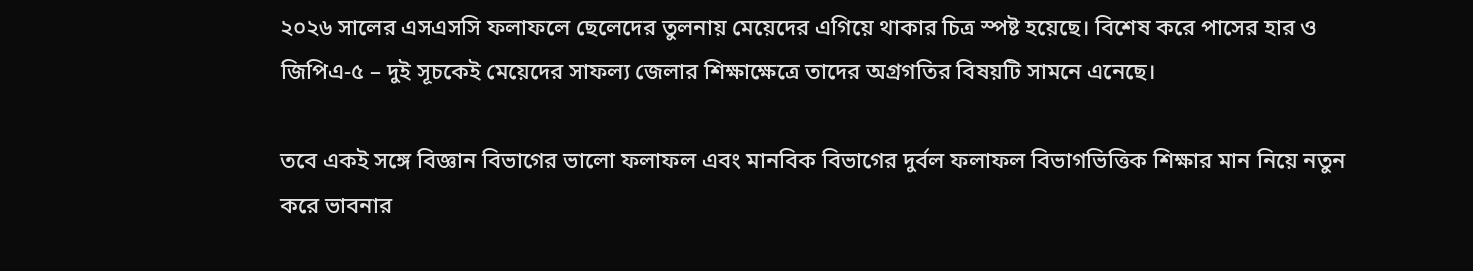২০২৬ সালের এসএসসি ফলাফলে ছেলেদের তুলনায় মেয়েদের এগিয়ে থাকার চিত্র স্পষ্ট হয়েছে। বিশেষ করে পাসের হার ও জিপিএ-৫ – দুই সূচকেই মেয়েদের সাফল্য জেলার শিক্ষাক্ষেত্রে তাদের অগ্রগতির বিষয়টি সামনে এনেছে।

তবে একই সঙ্গে বিজ্ঞান বিভাগের ভালো ফলাফল এবং মানবিক বিভাগের দুর্বল ফলাফল বিভাগভিত্তিক শিক্ষার মান নিয়ে নতুন করে ভাবনার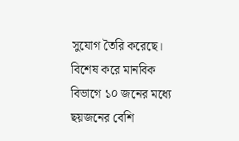সুযোগ তৈরি করেছে। বিশেষ করে মানবিক বিভাগে ১০ জনের মধ্যে ছয়জনের বেশি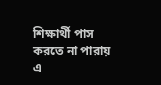শিক্ষার্থী পাস করতে না পারায় এ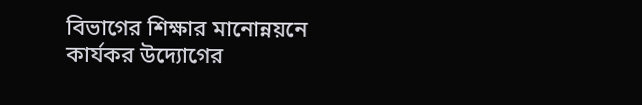বিভাগের শিক্ষার মানোন্নয়নে কার্যকর উদ্যোগের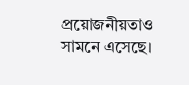প্রয়োজনীয়তাও সামনে এসেছে।